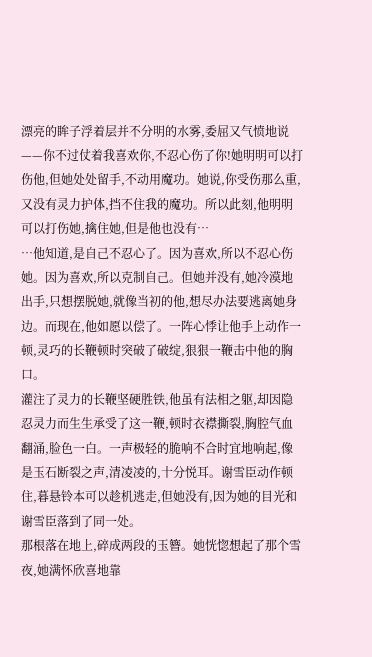漂亮的眸子浮着层并不分明的水雾,委屈又气愤地说——你不过仗着我喜欢你,不忍心伤了你!她明明可以打伤他,但她处处留手,不动用魔功。她说,你受伤那么重,又没有灵力护体,挡不住我的魔功。所以此刻,他明明可以打伤她,擒住她,但是他也没有…
…他知道,是自己不忍心了。因为喜欢,所以不忍心伤她。因为喜欢,所以克制自己。但她并没有,她冷漠地出手,只想摆脱她,就像当初的他,想尽办法要逃离她身边。而现在,他如愿以偿了。一阵心悸让他手上动作一顿,灵巧的长鞭顿时突破了破绽,狠狠一鞭击中他的胸口。
灌注了灵力的长鞭坚硬胜铁,他虽有法相之躯,却因隐忍灵力而生生承受了这一鞭,顿时衣襟撕裂,胸腔气血翻涌,脸色一白。一声极轻的脆响不合时宜地响起,像是玉石断裂之声,清凌凌的,十分悦耳。谢雪臣动作顿住,暮悬铃本可以趁机逃走,但她没有,因为她的目光和谢雪臣落到了同一处。
那根落在地上,碎成两段的玉簪。她恍惚想起了那个雪夜,她满怀欣喜地靠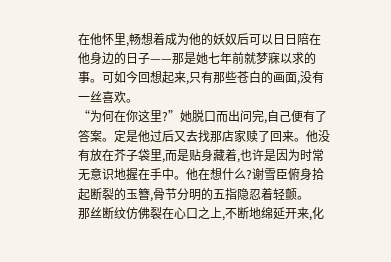在他怀里,畅想着成为他的妖奴后可以日日陪在他身边的日子——那是她七年前就梦寐以求的事。可如今回想起来,只有那些苍白的画面,没有一丝喜欢。
“为何在你这里?”她脱口而出问完,自己便有了答案。定是他过后又去找那店家赎了回来。他没有放在芥子袋里,而是贴身藏着,也许是因为时常无意识地握在手中。他在想什么?谢雪臣俯身拾起断裂的玉簪,骨节分明的五指隐忍着轻颤。
那丝断纹仿佛裂在心口之上,不断地绵延开来,化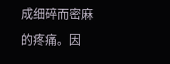成细碎而密麻的疼痛。因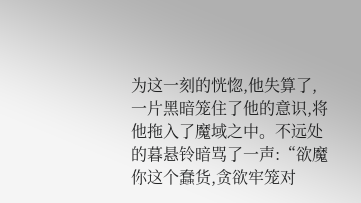为这一刻的恍惚,他失算了,一片黑暗笼住了他的意识,将他拖入了魔域之中。不远处的暮悬铃暗骂了一声:“欲魔你这个蠢货,贪欲牢笼对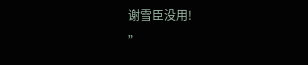谢雪臣没用!
”